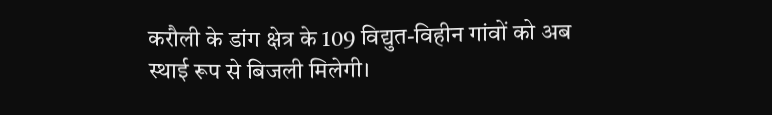करौली के डांग क्षेत्र के 109 विद्युत-विहीन गांवों को अब स्थाई रूप से बिजली मिलेगी।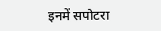इनमें सपोटरा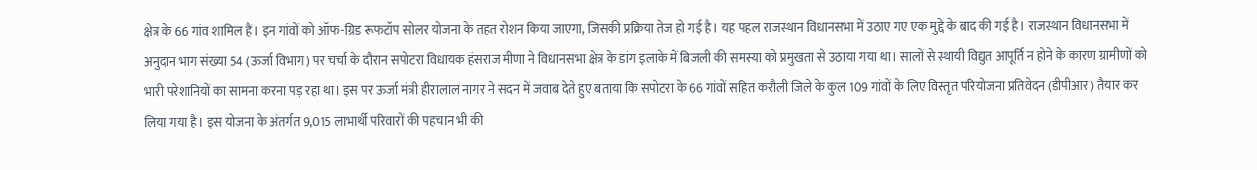क्षेत्र के 66 गांव शामिल हैं। इन गांवों को ऑफ-ग्रिड रूफटॉप सोलर योजना के तहत रोशन किया जाएगा, जिसकी प्रक्रिया तेज हो गई है। यह पहल राजस्थान विधानसभा में उठाए गए एक मुद्दे के बाद की गई है। राजस्थान विधानसभा में अनुदान भाग संख्या 54 (ऊर्जा विभाग) पर चर्चा के दौरान सपोटरा विधायक हंसराज मीणा ने विधानसभा क्षेत्र के डांग इलाके में बिजली की समस्या को प्रमुखता से उठाया गया था। सालों से स्थायी विद्युत आपूर्ति न होने के कारण ग्रामीणों को भारी परेशानियों का सामना करना पड़ रहा था। इस पर ऊर्जा मंत्री हीरालाल नागर ने सदन में जवाब देते हुए बताया कि सपोटरा के 66 गांवों सहित करौली जिले के कुल 109 गांवों के लिए विस्तृत परियोजना प्रतिवेदन (डीपीआर) तैयार कर लिया गया है। इस योजना के अंतर्गत 9,015 लाभार्थी परिवारों की पहचान भी की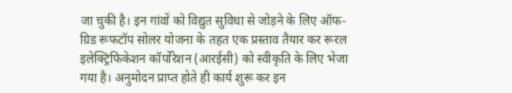जा चुकी है। इन गांवों को विद्युत सुविधा से जोड़ने के लिए ऑफ-ग्रिड रूफटॉप सोलर योजना के तहत एक प्रस्ताव तैयार कर रूरल इलेक्ट्रिफिकेशन कॉर्पोरेशन (आरईसी) को स्वीकृति के लिए भेजा गया है। अनुमोदन प्राप्त होते ही कार्य शुरू कर इन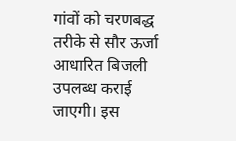गांवों को चरणबद्ध तरीके से सौर ऊर्जा आधारित बिजली उपलब्ध कराई जाएगी। इस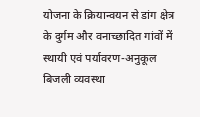योजना के क्रियान्वयन से डांग क्षेत्र के दुर्गम और वनाच्छादित गांवों में स्थायी एवं पर्यावरण-अनुकूल बिजली व्यवस्था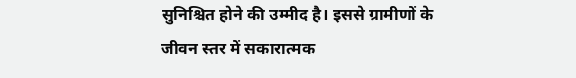सुनिश्चित होने की उम्मीद है। इससे ग्रामीणों के जीवन स्तर में सकारात्मक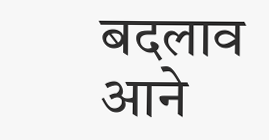बदलाव आने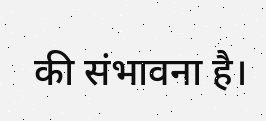की संभावना है।